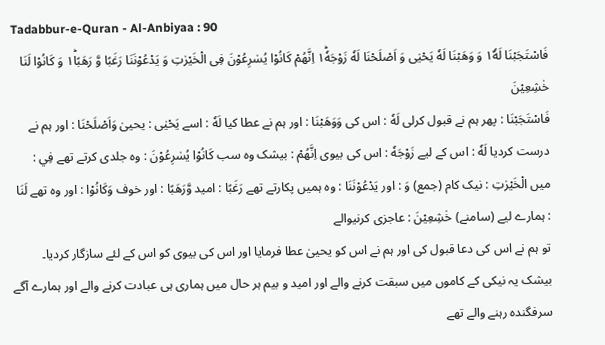Tadabbur-e-Quran - Al-Anbiyaa : 90
فَاسْتَجَبْنَا لَهٗ١٘ وَ وَهَبْنَا لَهٗ یَحْیٰى وَ اَصْلَحْنَا لَهٗ زَوْجَهٗ١ؕ اِنَّهُمْ كَانُوْا یُسٰرِعُوْنَ فِی الْخَیْرٰتِ وَ یَدْعُوْنَنَا رَغَبًا وَّ رَهَبًا١ؕ وَ كَانُوْا لَنَا خٰشِعِیْنَ
فَاسْتَجَبْنَا : پھر ہم نے قبول کرلی لَهٗ : اس کی وَوَهَبْنَا : اور ہم نے عطا کیا لَهٗ : اسے يَحْيٰى : یحییٰ وَاَصْلَحْنَا : اور ہم نے درست کردیا لَهٗ : اس کے لیے زَوْجَهٗ : اس کی بیوی اِنَّهُمْ : بیشک وہ سب كَانُوْا يُسٰرِعُوْنَ : وہ جلدی کرتے تھے فِي : میں الْخَيْرٰتِ : نیک کام (جمع) وَ : اور يَدْعُوْنَنَا : وہ ہمیں پکارتے تھے رَغَبًا : امید وَّرَهَبًا : اور خوف وَكَانُوْا : اور وہ تھے لَنَا : ہمارے لیے (سامنے) خٰشِعِيْنَ : عاجزی کرنیوالے
تو ہم نے اس کی دعا قبول کی اور ہم نے اس کو یحییٰ عطا فرمایا اور اس کی بیوی کو اس کے لئے سازگار کردیا۔ بیشک یہ نیکی کے کاموں میں سبقت کرنے والے اور امید و بیم ہر حال میں ہماری ہی عبادت کرنے والے اور ہمارے آگے سرفگندہ رہنے والے تھے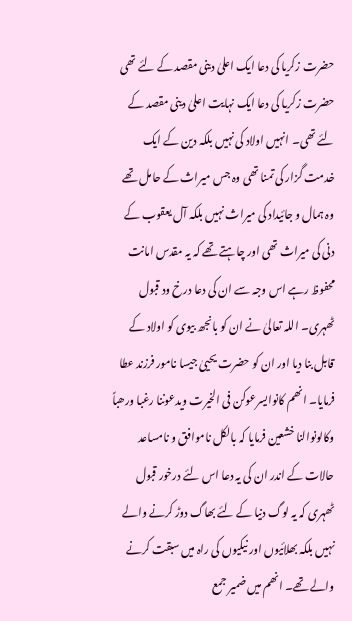حضرت زکریا کی دعا ایک اعلیٰ دینی مقصد کے لئے تھی حضرت زکریا کی دعا ایک نہایت اعلیٰ دینی مقصد کے لئے تھی۔ انہیں اولاد کی نہیں بلکہ دین کے ایک خدمت گزار کی تمنا تھی وہ جس میراث کے حامل تھے وہ ہمال و جائیداد کی میراث نہیں بلکہ آل یعقوب کے دنی کی میراث تھی اور چاہتے تھے کہ یہ مقدس امانت محفوظ رہے اس وجہ سے ان کی دعا درخ ود قبول ٹھہری۔ اللہ تعالیٰ نے ان کو بانجھ بیوی کو اولاد کے قابل بنا دیا اور ان کو حضرت یحییٰ جیسا نامور فرزند عطا فرمایا۔ انھم کانوایسرعوکن فی الخیرت ویدعوننا رغبا ورھباً وکالونوالنا خشعین فرمایا کہ بالکل ناموافق و نامساعد حالات کے اندر ان کی یہ دعا اس لئے درخور قبول ٹھہری کہ یہ لوگ دنیا کے لئے بھاگ دوڑ کرنے والے نہیں بلکہ بھلائیوں اور نیکیوں کی راہ میں سبقت کرنے والے تھے۔ انھم میں ضمیر جمع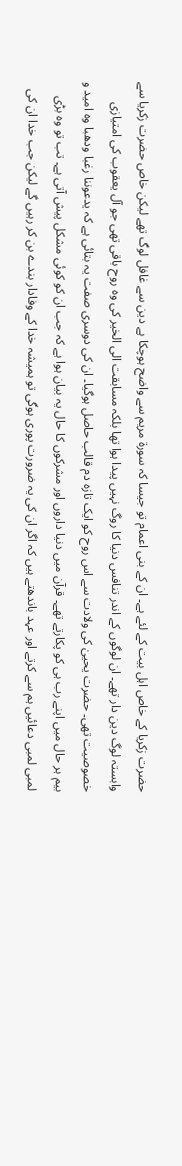حضرت زکریا کے خاص اہل بیت کے لئے ہے۔ ان کے بنی اعمام تو جیسا کہ سورة مریم سے واضح ہوچکا ہے دین سے غافل لوگ تھے لیکن خاص حضرت زکریا سے وابستہ لوگ دین دار تھے۔ ان لوگوں کے اندر تنافس دنیا کا روگ نہیں پیدا ہوا تھا بلکہ مسابقت الی الخیر کی وہ روح باقی تھی جو آل یعقوب کی امتیازی خصوصیت تھی۔ حضرت یحییٰ کی ولادت سے اس روح کو ایک تازہ دم قالب حاصل ہوگیا۔ ان کی دوسری صفت یہ بتائی ہے کہ یدعوننا رغبا ودھبا وہ امید و بیم ہر حال میں اپنے رب ہی کو پکارتے تھے۔ قرآن میں دنیا داروں اور مشرکوں کا حال یہ بیان ہوا ہے کہ جب ان کو کوئی مشکل پیش آتی ہے۔ تب تو وہ بڑی لمبی لمبی دعائیں ہم سے کرتے اور عہد باندھتے ہیں کہ اگر ان کی یہ ضرورت پوری ہوگی تو ہمیشہ خدا کے وفادار بندے بن کر رہیں گے لیکن جب خدا ان کی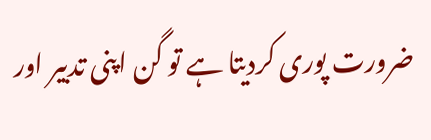ضرورت پوری کردیتا ہے تو گن اپنی تدبیر اور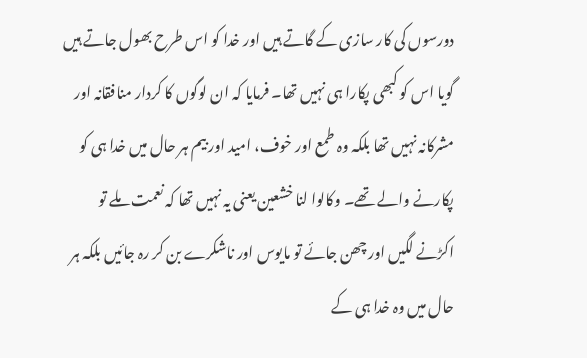دورسوں کی کار سازی کے گاتے ہیں اور خدا کو اس طرح بھول جاتے ہیں گویا اس کو کبھی پکارا ہی نہیں تھا۔ فرمایا کہ ان لوگوں کا کردار منافقانہ اور مشرکانہ نہیں تھا بلکہ وہ طمع اور خوف، امید اور بیم ہر حال میں خدا ہی کو پکارنے والے تھے۔ وکالوا لنا خشعین یعنی یہ نہیں تھا کہ نعمت ملے تو اکڑنے لگیں اور چھن جائے تو مایوس اور ناشکرے بن کر رہ جائیں بلکہ ہر حال میں وہ خدا ہی کے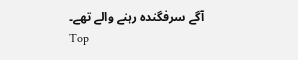آگے سرفگندہ رہنے والے تھے۔
Top